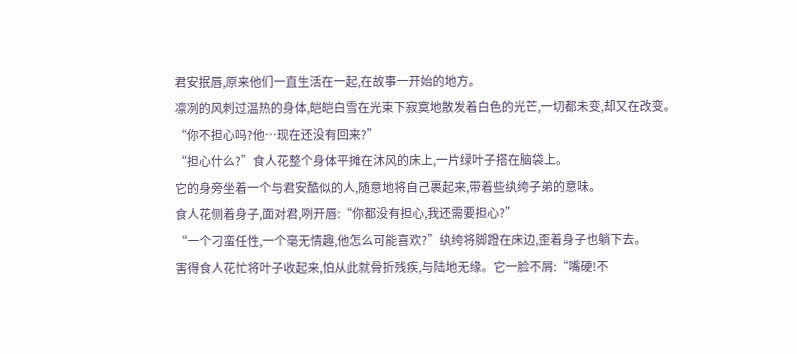君安抿唇,原来他们一直生活在一起,在故事一开始的地方。
凛冽的风刺过温热的身体,皑皑白雪在光束下寂寞地散发着白色的光芒,一切都未变,却又在改变。
“你不担心吗?他…现在还没有回来?”
“担心什么?”食人花整个身体平摊在沐风的床上,一片绿叶子搭在脑袋上。
它的身旁坐着一个与君安酷似的人,随意地将自己裹起来,带着些纨绔子弟的意味。
食人花侧着身子,面对君,咧开唇:“你都没有担心,我还需要担心?”
“一个刁蛮任性,一个毫无情趣,他怎么可能喜欢?”纨绔将脚蹬在床边,歪着身子也躺下去。
害得食人花忙将叶子收起来,怕从此就骨折残疾,与陆地无缘。它一脸不屑:“嘴硬!不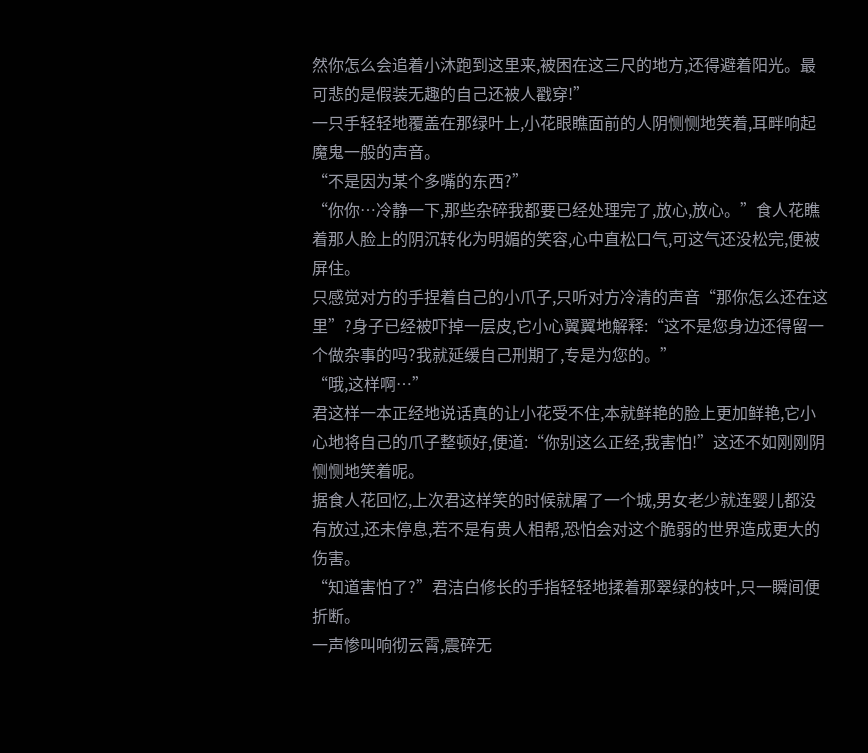然你怎么会追着小沐跑到这里来,被困在这三尺的地方,还得避着阳光。最可悲的是假装无趣的自己还被人戳穿!”
一只手轻轻地覆盖在那绿叶上,小花眼瞧面前的人阴恻恻地笑着,耳畔响起魔鬼一般的声音。
“不是因为某个多嘴的东西?”
“你你…冷静一下,那些杂碎我都要已经处理完了,放心,放心。”食人花瞧着那人脸上的阴沉转化为明媚的笑容,心中直松口气,可这气还没松完,便被屏住。
只感觉对方的手捏着自己的小爪子,只听对方冷清的声音“那你怎么还在这里”?身子已经被吓掉一层皮,它小心翼翼地解释:“这不是您身边还得留一个做杂事的吗?我就延缓自己刑期了,专是为您的。”
“哦,这样啊…”
君这样一本正经地说话真的让小花受不住,本就鲜艳的脸上更加鲜艳,它小心地将自己的爪子整顿好,便道:“你别这么正经,我害怕!”这还不如刚刚阴恻恻地笑着呢。
据食人花回忆,上次君这样笑的时候就屠了一个城,男女老少就连婴儿都没有放过,还未停息,若不是有贵人相帮,恐怕会对这个脆弱的世界造成更大的伤害。
“知道害怕了?”君洁白修长的手指轻轻地揉着那翠绿的枝叶,只一瞬间便折断。
一声惨叫响彻云霄,震碎无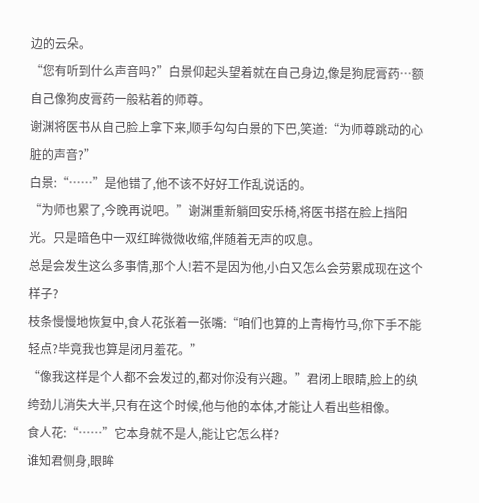边的云朵。
“您有听到什么声音吗?”白景仰起头望着就在自己身边,像是狗屁膏药…额自己像狗皮膏药一般粘着的师尊。
谢渊将医书从自己脸上拿下来,顺手勾勾白景的下巴,笑道:“为师尊跳动的心脏的声音?”
白景:“……”是他错了,他不该不好好工作乱说话的。
“为师也累了,今晚再说吧。”谢渊重新躺回安乐椅,将医书搭在脸上挡阳光。只是暗色中一双红眸微微收缩,伴随着无声的叹息。
总是会发生这么多事情,那个人!若不是因为他,小白又怎么会劳累成现在这个样子?
枝条慢慢地恢复中,食人花张着一张嘴:“咱们也算的上青梅竹马,你下手不能轻点?毕竟我也算是闭月羞花。”
“像我这样是个人都不会发过的,都对你没有兴趣。”君闭上眼睛,脸上的纨绔劲儿消失大半,只有在这个时候,他与他的本体,才能让人看出些相像。
食人花:“……”它本身就不是人,能让它怎么样?
谁知君侧身,眼眸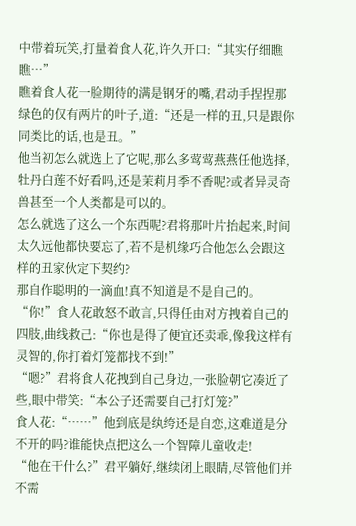中带着玩笑,打量着食人花,许久开口:“其实仔细瞧瞧…”
瞧着食人花一脸期待的满是钢牙的嘴,君动手捏捏那绿色的仅有两片的叶子,道:“还是一样的丑,只是跟你同类比的话,也是丑。”
他当初怎么就选上了它呢,那么多莺莺燕燕任他选择,牡丹白莲不好看吗,还是茉莉月季不香呢?或者异灵奇兽甚至一个人类都是可以的。
怎么就选了这么一个东西呢?君将那叶片抬起来,时间太久远他都快要忘了,若不是机缘巧合他怎么会跟这样的丑家伙定下契约?
那自作聪明的一滴血!真不知道是不是自己的。
“你!”食人花敢怒不敢言,只得任由对方拽着自己的四肢,曲线救己:“你也是得了便宜还卖乖,像我这样有灵智的,你打着灯笼都找不到!”
“嗯?”君将食人花拽到自己身边,一张脸朝它凑近了些,眼中带笑:“本公子还需要自己打灯笼?”
食人花:“……”他到底是纨绔还是自恋,这难道是分不开的吗?谁能快点把这么一个智障儿童收走!
“他在干什么?”君平躺好,继续闭上眼睛,尽管他们并不需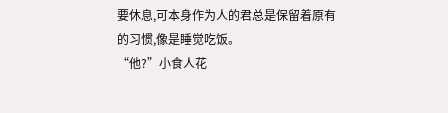要休息,可本身作为人的君总是保留着原有的习惯,像是睡觉吃饭。
“他?”小食人花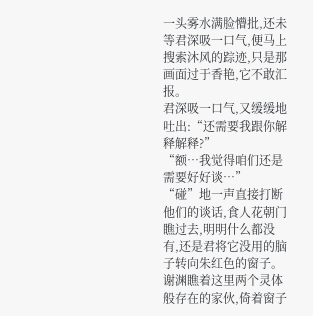一头雾水满脸懵批,还未等君深吸一口气,便马上搜索沐风的踪迹,只是那画面过于香艳,它不敢汇报。
君深吸一口气,又缓缓地吐出:“还需要我跟你解释解释?”
“额…我觉得咱们还是需要好好谈…”
“碰”地一声直接打断他们的谈话,食人花朝门瞧过去,明明什么都没有,还是君将它没用的脑子转向朱红色的窗子。
谢渊瞧着这里两个灵体般存在的家伙,倚着窗子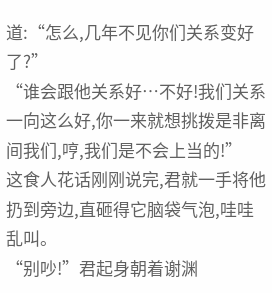道:“怎么,几年不见你们关系变好了?”
“谁会跟他关系好…不好!我们关系一向这么好,你一来就想挑拨是非离间我们,哼,我们是不会上当的!”
这食人花话刚刚说完,君就一手将他扔到旁边,直砸得它脑袋气泡,哇哇乱叫。
“别吵!”君起身朝着谢渊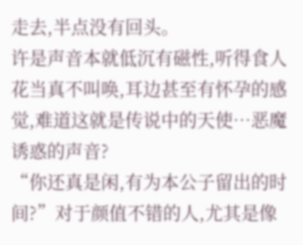走去,半点没有回头。
许是声音本就低沉有磁性,听得食人花当真不叫唤,耳边甚至有怀孕的感觉,难道这就是传说中的天使…恶魔诱惑的声音?
“你还真是闲,有为本公子留出的时间?”对于颜值不错的人,尤其是像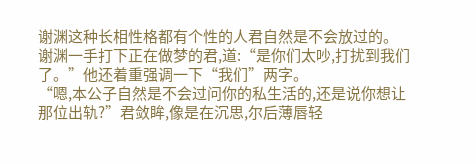谢渊这种长相性格都有个性的人君自然是不会放过的。
谢渊一手打下正在做梦的君,道:“是你们太吵,打扰到我们了。”他还着重强调一下“我们”两字。
“嗯,本公子自然是不会过问你的私生活的,还是说你想让那位出轨?”君敛眸,像是在沉思,尔后薄唇轻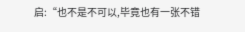启:“也不是不可以,毕竟也有一张不错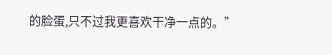的脸蛋,只不过我更喜欢干净一点的。”